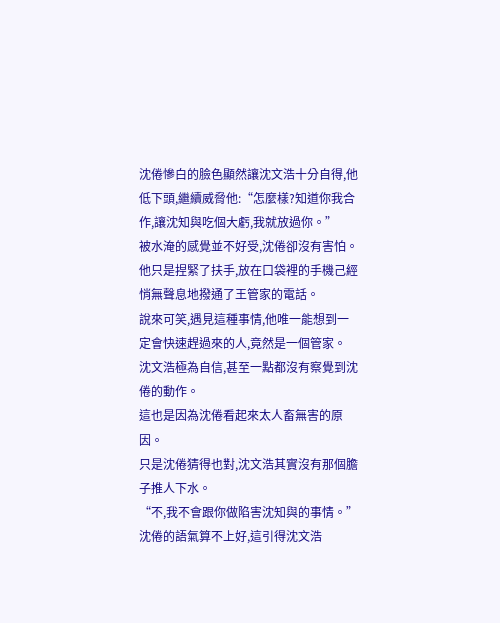沈倦慘白的臉色顯然讓沈文浩十分自得,他低下頭,繼續威脅他:“怎麼樣?知道你我合作,讓沈知與吃個大虧,我就放過你。”
被水淹的感覺並不好受,沈倦卻沒有害怕。
他只是捏緊了扶手,放在口袋裡的手機己經悄無聲息地撥通了王管家的電話。
說來可笑,遇見這種事情,他唯一能想到一定會快速趕過來的人,竟然是一個管家。
沈文浩極為自信,甚至一點都沒有察覺到沈倦的動作。
這也是因為沈倦看起來太人畜無害的原因。
只是沈倦猜得也對,沈文浩其實沒有那個膽子推人下水。
“不,我不會跟你做陷害沈知與的事情。”
沈倦的語氣算不上好,這引得沈文浩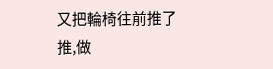又把輪椅往前推了推,做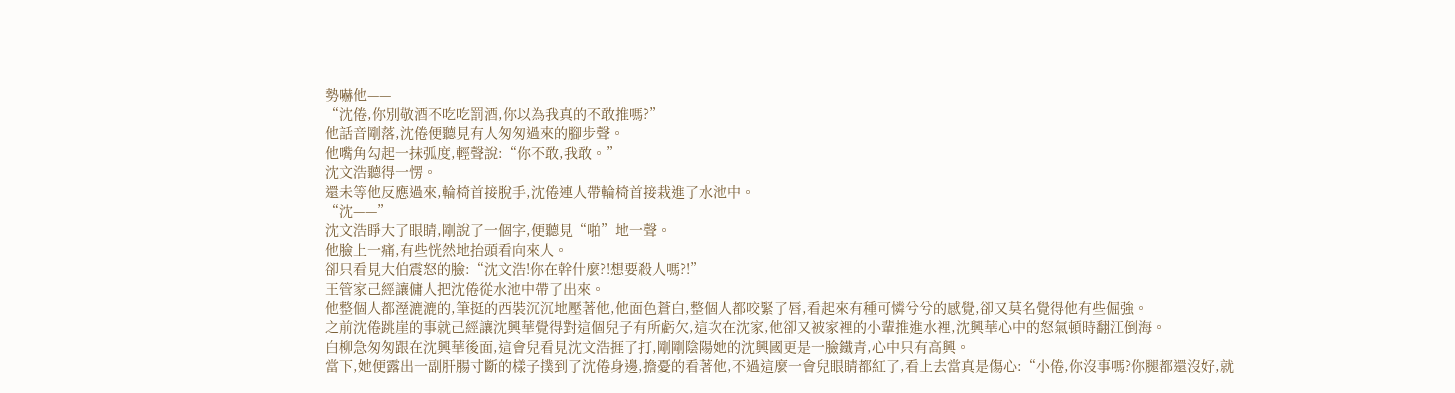勢嚇他——
“沈倦,你別敬酒不吃吃罰酒,你以為我真的不敢推嗎?”
他話音剛落,沈倦便聽見有人匆匆過來的腳步聲。
他嘴角勾起一抹弧度,輕聲說:“你不敢,我敢。”
沈文浩聽得一愣。
還未等他反應過來,輪椅首接脫手,沈倦連人帶輪椅首接栽進了水池中。
“沈——”
沈文浩睜大了眼睛,剛說了一個字,便聽見“啪”地一聲。
他臉上一痛,有些恍然地抬頭看向來人。
卻只看見大伯震怒的臉:“沈文浩!你在幹什麼?!想要殺人嗎?!”
王管家己經讓傭人把沈倦從水池中帶了出來。
他整個人都溼漉漉的,筆挺的西裝沉沉地壓著他,他面色蒼白,整個人都咬緊了唇,看起來有種可憐兮兮的感覺,卻又莫名覺得他有些倔強。
之前沈倦跳崖的事就己經讓沈興華覺得對這個兒子有所虧欠,這次在沈家,他卻又被家裡的小輩推進水裡,沈興華心中的怒氣頓時翻江倒海。
白柳急匆匆跟在沈興華後面,這會兒看見沈文浩捱了打,剛剛陰陽她的沈興國更是一臉鐵青,心中只有高興。
當下,她便露出一副肝腸寸斷的樣子撲到了沈倦身邊,擔憂的看著他,不過這麼一會兒眼睛都紅了,看上去當真是傷心:“小倦,你沒事嗎?你腿都還沒好,就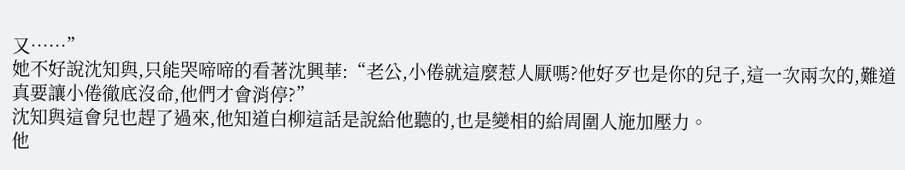又……”
她不好說沈知與,只能哭啼啼的看著沈興華:“老公,小倦就這麼惹人厭嗎?他好歹也是你的兒子,這一次兩次的,難道真要讓小倦徹底沒命,他們才會消停?”
沈知與這會兒也趕了過來,他知道白柳這話是說給他聽的,也是變相的給周圍人施加壓力。
他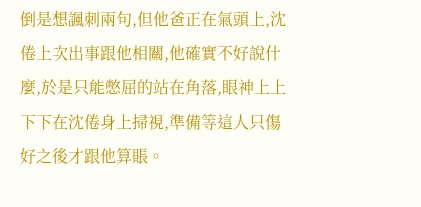倒是想諷刺兩句,但他爸正在氣頭上,沈倦上次出事跟他相關,他確實不好說什麼,於是只能憋屈的站在角落,眼神上上下下在沈倦身上掃視,準備等這人只傷好之後才跟他算賬。